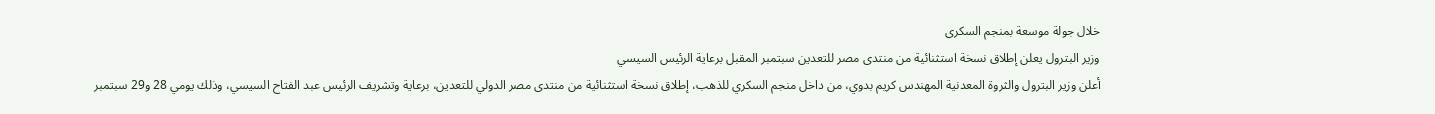خلال جولة موسعة بمنجم السكرى
وزير البترول يعلن إطلاق نسخة استثنائية من منتدى مصر للتعدين سبتمبر المقبل برعاية الرئيس السيسي
أعلن وزير البترول والثروة المعدنية المهندس كريم بدوي، من داخل منجم السكري للذهب، إطلاق نسخة استثنائية من منتدى مصر الدولي للتعدين، برعاية وتشريف الرئيس عبد الفتاح السيسي، وذلك يومي 28 و29 سبتمبر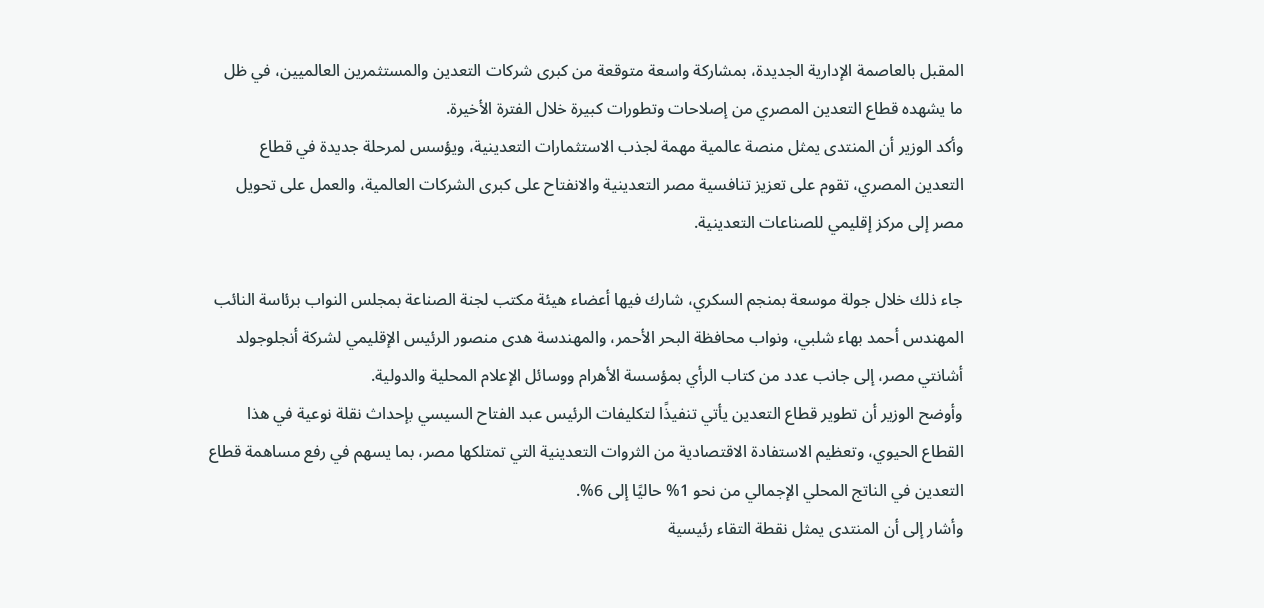المقبل بالعاصمة الإدارية الجديدة، بمشاركة واسعة متوقعة من كبرى شركات التعدين والمستثمرين العالميين، في ظل ما يشهده قطاع التعدين المصري من إصلاحات وتطورات كبيرة خلال الفترة الأخيرة.
وأكد الوزير أن المنتدى يمثل منصة عالمية مهمة لجذب الاستثمارات التعدينية، ويؤسس لمرحلة جديدة في قطاع التعدين المصري، تقوم على تعزيز تنافسية مصر التعدينية والانفتاح على كبرى الشركات العالمية، والعمل على تحويل مصر إلى مركز إقليمي للصناعات التعدينية.

جاء ذلك خلال جولة موسعة بمنجم السكري، شارك فيها أعضاء هيئة مكتب لجنة الصناعة بمجلس النواب برئاسة النائب المهندس أحمد بهاء شلبي، ونواب محافظة البحر الأحمر، والمهندسة هدى منصور الرئيس الإقليمي لشركة أنجلوجولد أشانتي مصر، إلى جانب عدد من كتاب الرأي بمؤسسة الأهرام ووسائل الإعلام المحلية والدولية.
وأوضح الوزير أن تطوير قطاع التعدين يأتي تنفيذًا لتكليفات الرئيس عبد الفتاح السيسي بإحداث نقلة نوعية في هذا القطاع الحيوي، وتعظيم الاستفادة الاقتصادية من الثروات التعدينية التي تمتلكها مصر، بما يسهم في رفع مساهمة قطاع التعدين في الناتج المحلي الإجمالي من نحو 1% حاليًا إلى 6%.
وأشار إلى أن المنتدى يمثل نقطة التقاء رئيسية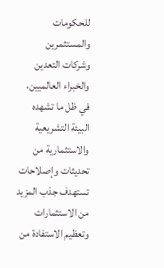للحكومات والمستثمرين وشركات التعدين والخبراء العالميين، في ظل ما تشهده البيئة التشريعية والاستثمارية من تحديثات وإصلاحات تستهدف جذب المزيد من الاستثمارات وتعظيم الاستفادة من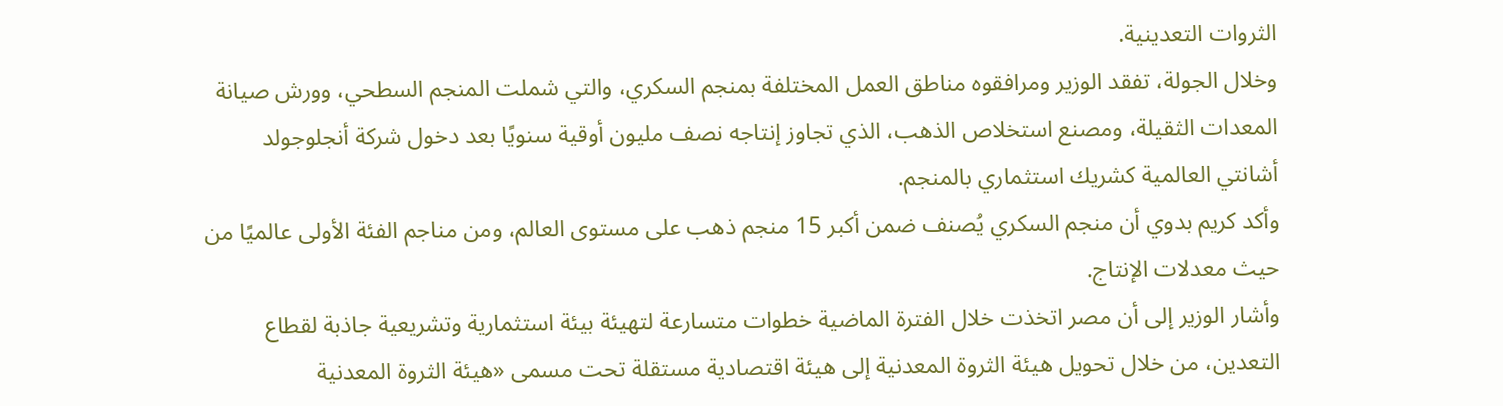الثروات التعدينية.
وخلال الجولة، تفقد الوزير ومرافقوه مناطق العمل المختلفة بمنجم السكري، والتي شملت المنجم السطحي، وورش صيانة المعدات الثقيلة، ومصنع استخلاص الذهب، الذي تجاوز إنتاجه نصف مليون أوقية سنويًا بعد دخول شركة أنجلوجولد أشانتي العالمية كشريك استثماري بالمنجم.
وأكد كريم بدوي أن منجم السكري يُصنف ضمن أكبر 15 منجم ذهب على مستوى العالم، ومن مناجم الفئة الأولى عالميًا من حيث معدلات الإنتاج.
وأشار الوزير إلى أن مصر اتخذت خلال الفترة الماضية خطوات متسارعة لتهيئة بيئة استثمارية وتشريعية جاذبة لقطاع التعدين، من خلال تحويل هيئة الثروة المعدنية إلى هيئة اقتصادية مستقلة تحت مسمى «هيئة الثروة المعدنية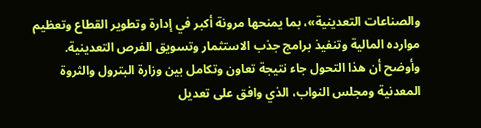والصناعات التعدينية»، بما يمنحها مرونة أكبر في إدارة وتطوير القطاع وتعظيم موارده المالية وتنفيذ برامج جذب الاستثمار وتسويق الفرص التعدينية.
وأوضح أن هذا التحول جاء نتيجة تعاون وتكامل بين وزارة البترول والثروة المعدنية ومجلس النواب، الذي وافق على تعديل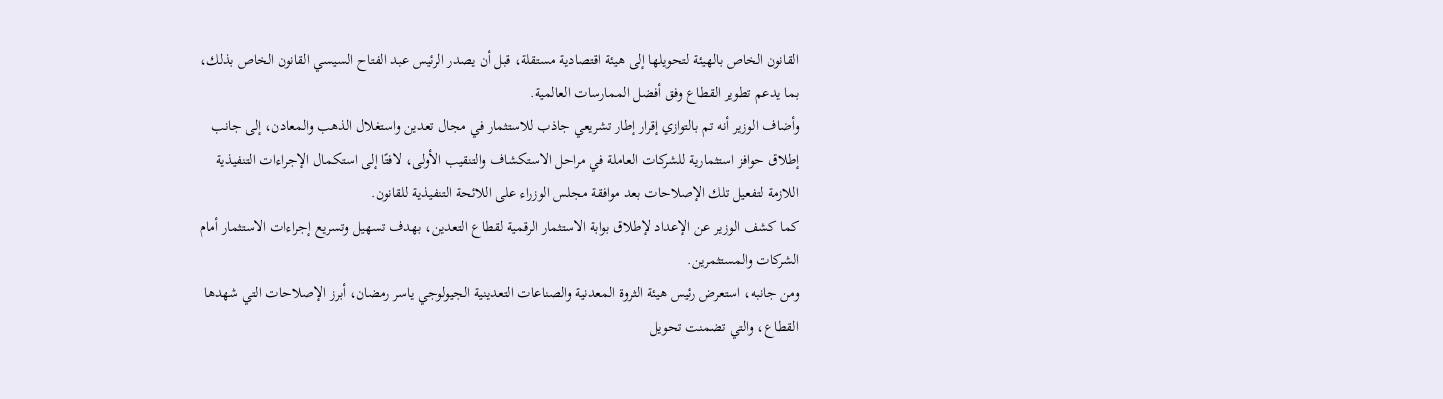القانون الخاص بالهيئة لتحويلها إلى هيئة اقتصادية مستقلة، قبل أن يصدر الرئيس عبد الفتاح السيسي القانون الخاص بذلك، بما يدعم تطوير القطاع وفق أفضل الممارسات العالمية.
وأضاف الوزير أنه تم بالتوازي إقرار إطار تشريعي جاذب للاستثمار في مجال تعدين واستغلال الذهب والمعادن، إلى جانب إطلاق حوافز استثمارية للشركات العاملة في مراحل الاستكشاف والتنقيب الأولى، لافتًا إلى استكمال الإجراءات التنفيذية اللازمة لتفعيل تلك الإصلاحات بعد موافقة مجلس الوزراء على اللائحة التنفيذية للقانون.
كما كشف الوزير عن الإعداد لإطلاق بوابة الاستثمار الرقمية لقطاع التعدين، بهدف تسهيل وتسريع إجراءات الاستثمار أمام الشركات والمستثمرين.
ومن جانبه، استعرض رئيس هيئة الثروة المعدنية والصناعات التعدينية الجيولوجي ياسر رمضان، أبرز الإصلاحات التي شهدها القطاع، والتي تضمنت تحويل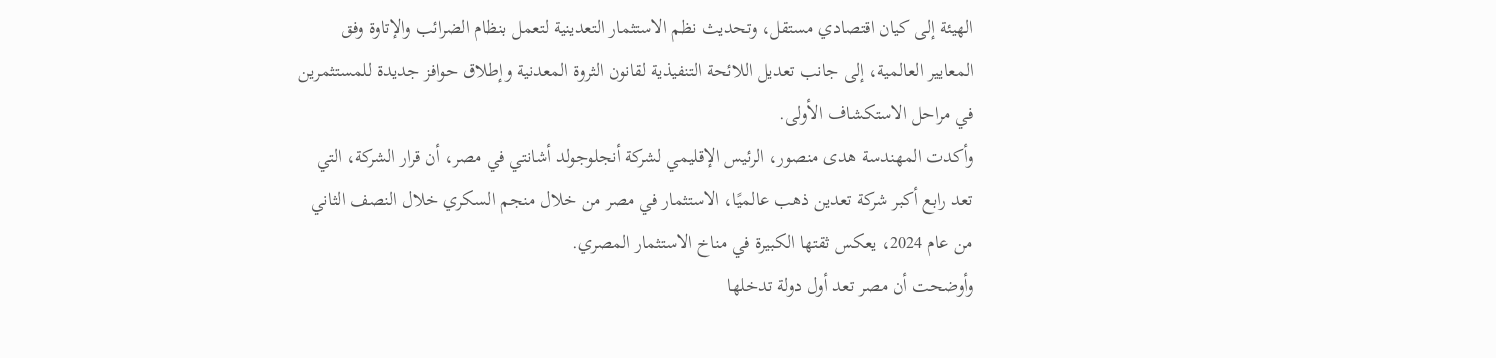الهيئة إلى كيان اقتصادي مستقل، وتحديث نظم الاستثمار التعدينية لتعمل بنظام الضرائب والإتاوة وفق المعايير العالمية، إلى جانب تعديل اللائحة التنفيذية لقانون الثروة المعدنية وإطلاق حوافز جديدة للمستثمرين في مراحل الاستكشاف الأولى.
وأكدت المهندسة هدى منصور، الرئيس الإقليمي لشركة أنجلوجولد أشانتي في مصر، أن قرار الشركة، التي تعد رابع أكبر شركة تعدين ذهب عالميًا، الاستثمار في مصر من خلال منجم السكري خلال النصف الثاني من عام 2024، يعكس ثقتها الكبيرة في مناخ الاستثمار المصري.
وأوضحت أن مصر تعد أول دولة تدخلها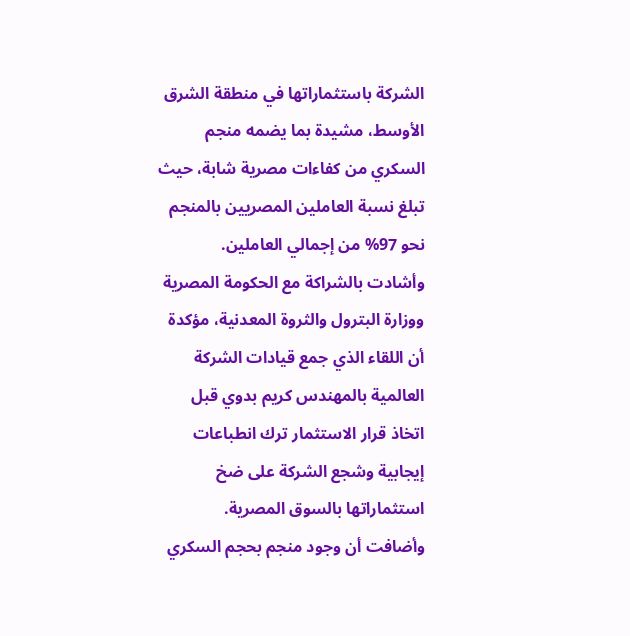الشركة باستثماراتها في منطقة الشرق الأوسط، مشيدة بما يضمه منجم السكري من كفاءات مصرية شابة، حيث تبلغ نسبة العاملين المصريين بالمنجم نحو 97% من إجمالي العاملين.
وأشادت بالشراكة مع الحكومة المصرية ووزارة البترول والثروة المعدنية، مؤكدة أن اللقاء الذي جمع قيادات الشركة العالمية بالمهندس كريم بدوي قبل اتخاذ قرار الاستثمار ترك انطباعات إيجابية وشجع الشركة على ضخ استثماراتها بالسوق المصرية.
وأضافت أن وجود منجم بحجم السكري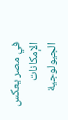في مصر يعكس الإمكانات الجيولوجية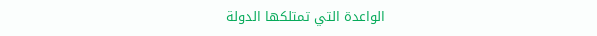الواعدة التي تمتلكها الدولة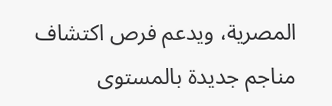المصرية، ويدعم فرص اكتشاف مناجم جديدة بالمستوى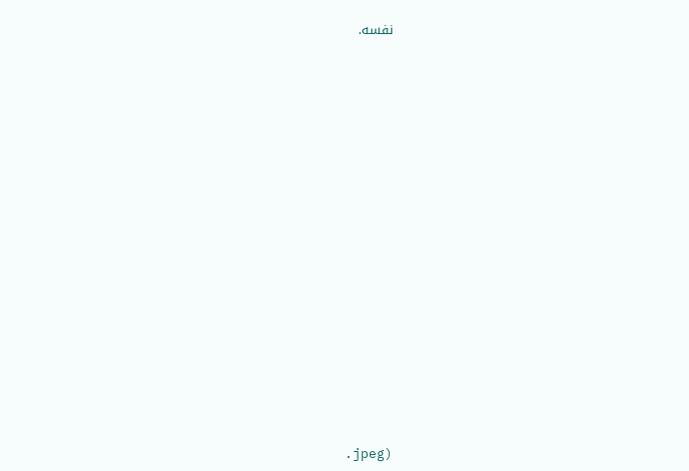نفسه.




















.jpeg)